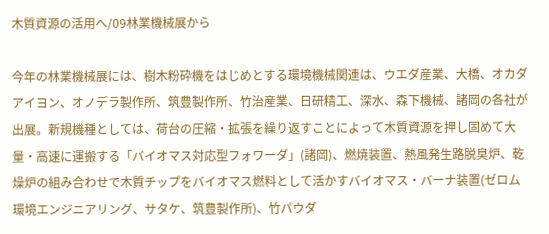木質資源の活用へ/09林業機械展から

今年の林業機械展には、樹木粉砕機をはじめとする環境機械関連は、ウエダ産業、大橋、オカダアイヨン、オノデラ製作所、筑豊製作所、竹治産業、日研精工、深水、森下機械、諸岡の各社が出展。新規機種としては、荷台の圧縮・拡張を繰り返すことによって木質資源を押し固めて大量・高速に運搬する「バイオマス対応型フォワーダ」(諸岡)、燃焼装置、熱風発生路脱臭炉、乾燥炉の組み合わせで木質チップをバイオマス燃料として活かすバイオマス・バーナ装置(ゼロム環境エンジニアリング、サタケ、筑豊製作所)、竹パウダ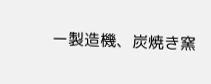ー製造機、炭焼き窯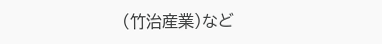(竹治産業)など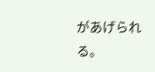があげられる。